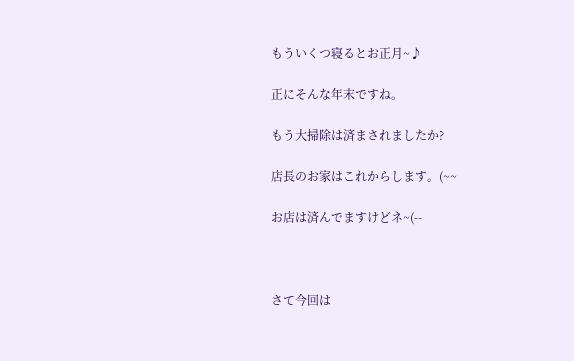もういくつ寝るとお正月~♪

正にそんな年末ですね。

もう大掃除は済まされましたか?

店長のお家はこれからします。(~~

お店は済んでますけどネ~(--



さて今回は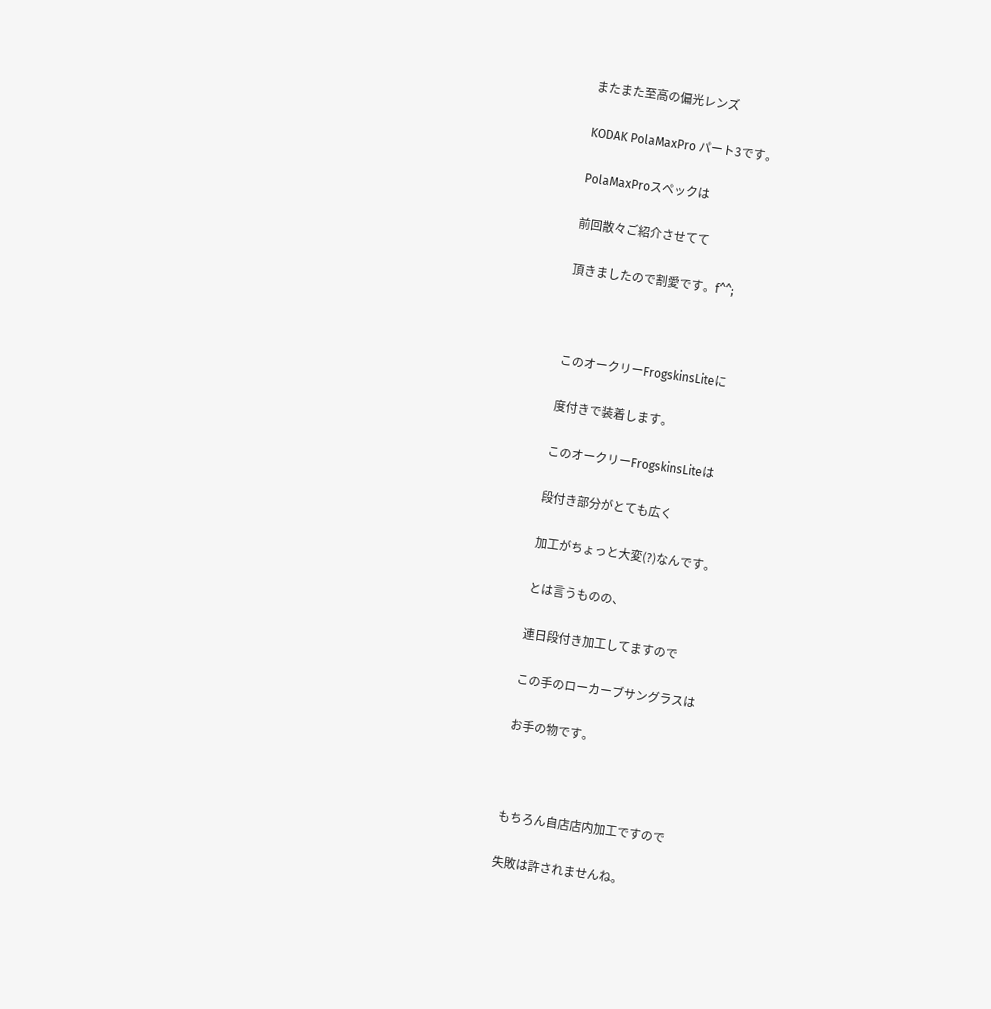またまた至高の偏光レンズ

KODAK PolaMaxPro パート3です。

PolaMaxProスペックは

前回散々ご紹介させてて

頂きましたので割愛です。f^^;



このオークリーFrogskinsLiteに

度付きで装着します。

このオークリーFrogskinsLiteは

段付き部分がとても広く

加工がちょっと大変(?)なんです。

とは言うものの、

連日段付き加工してますので

この手のローカーブサングラスは

お手の物です。



もちろん自店店内加工ですので

失敗は許されませんね。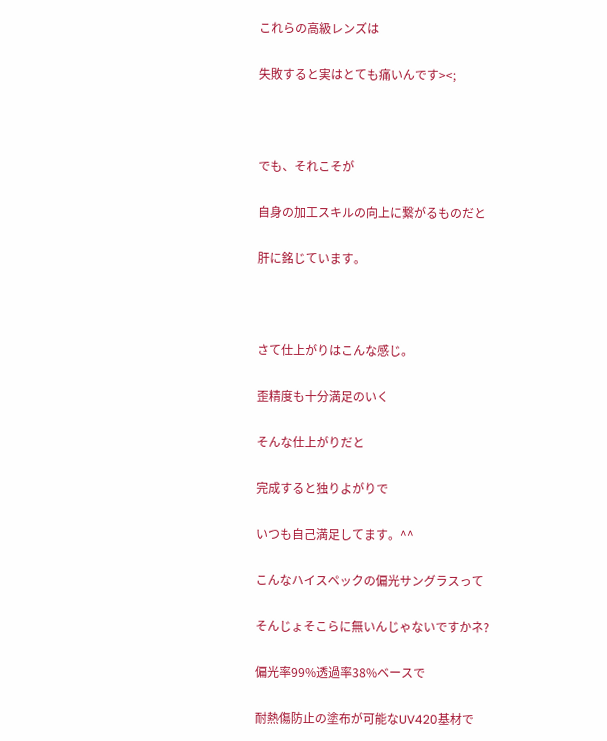これらの高級レンズは

失敗すると実はとても痛いんです><;



でも、それこそが

自身の加工スキルの向上に繋がるものだと

肝に銘じています。



さて仕上がりはこんな感じ。

歪精度も十分満足のいく

そんな仕上がりだと

完成すると独りよがりで

いつも自己満足してます。^^

こんなハイスペックの偏光サングラスって

そんじょそこらに無いんじゃないですかネ?

偏光率99%透過率38%ベースで

耐熱傷防止の塗布が可能なUV420基材で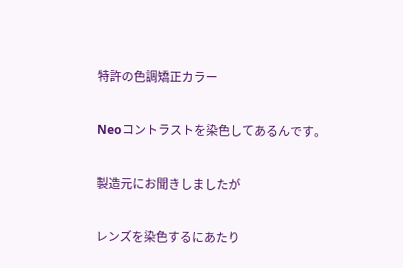特許の色調矯正カラー

Neoコントラストを染色してあるんです。

製造元にお聞きしましたが

レンズを染色するにあたり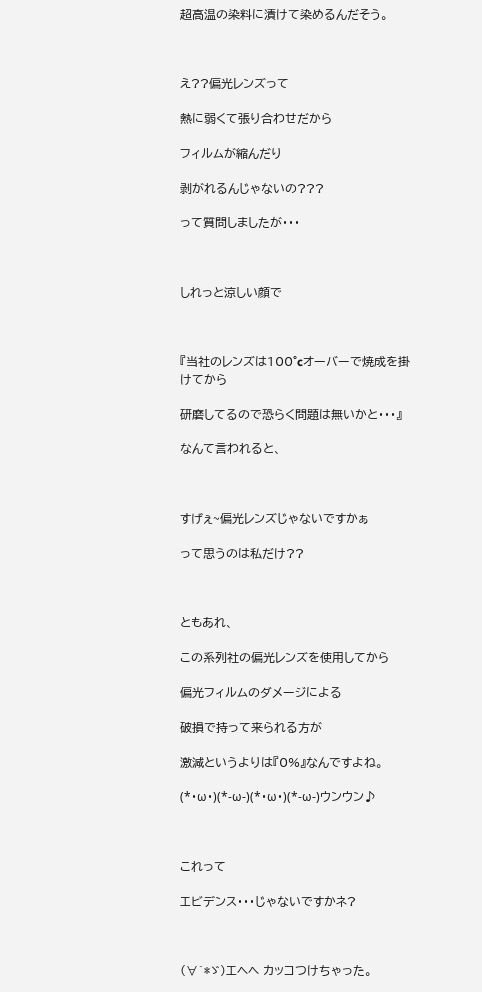超高温の染料に漬けて染めるんだそう。



え??偏光レンズって

熱に弱くて張り合わせだから

フィルムが縮んだり

剥がれるんじゃないの???

って質問しましたが・・・



しれっと涼しい顔で



『当社のレンズは100°cオーバーで焼成を掛けてから

研磨してるので恐らく問題は無いかと・・・』

なんて言われると、



すげぇ~偏光レンズじゃないですかぁ

って思うのは私だけ??



ともあれ、

この系列社の偏光レンズを使用してから

偏光フィルムのダメージによる

破損で持って来られる方が

激減というよりは『0%』なんですよね。

(*・ω・)(*-ω-)(*・ω・)(*-ω-)ウンウン♪



これって

エビデンス・・・じゃないですかネ?



(∀`*ゞ)エヘヘ カッコつけちゃった。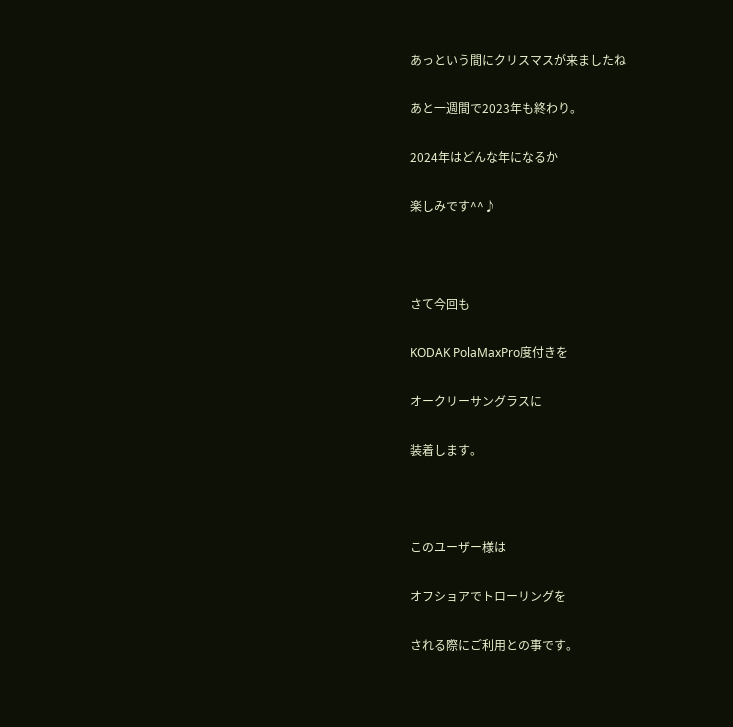あっという間にクリスマスが来ましたね

あと一週間で2023年も終わり。

2024年はどんな年になるか

楽しみです^^♪



さて今回も

KODAK PolaMaxPro度付きを

オークリーサングラスに

装着します。



このユーザー様は

オフショアでトローリングを

される際にご利用との事です。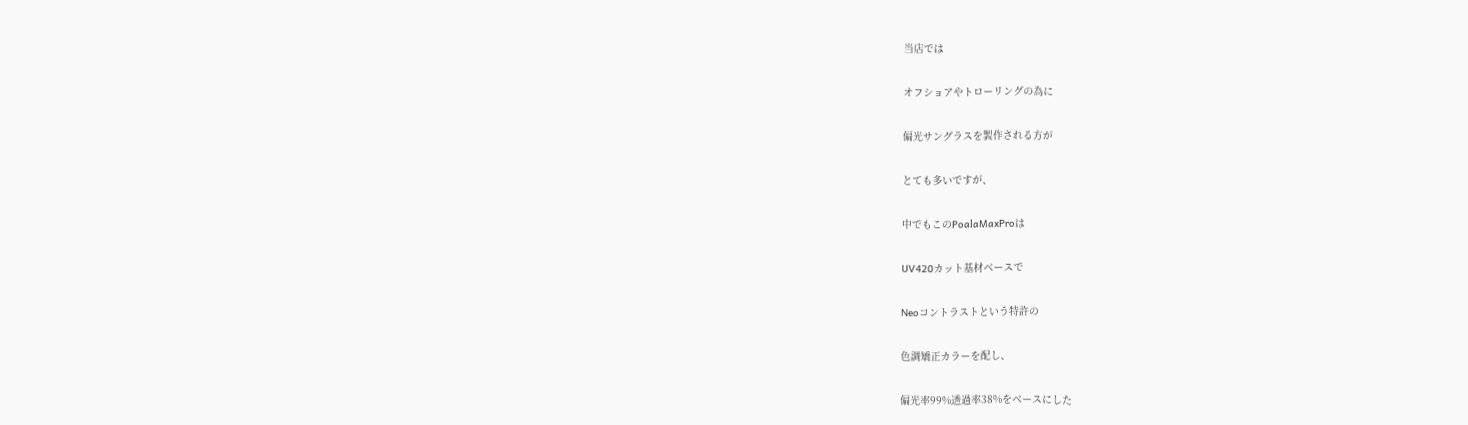当店では

オフショアやトローリングの為に

偏光サングラスを製作される方が

とても多いですが、

中でもこのPoalaMaxProは

UV420カット基材ベースで

Neoコントラストという特許の

色調矯正カラーを配し、

偏光率99%透過率38%をベースにした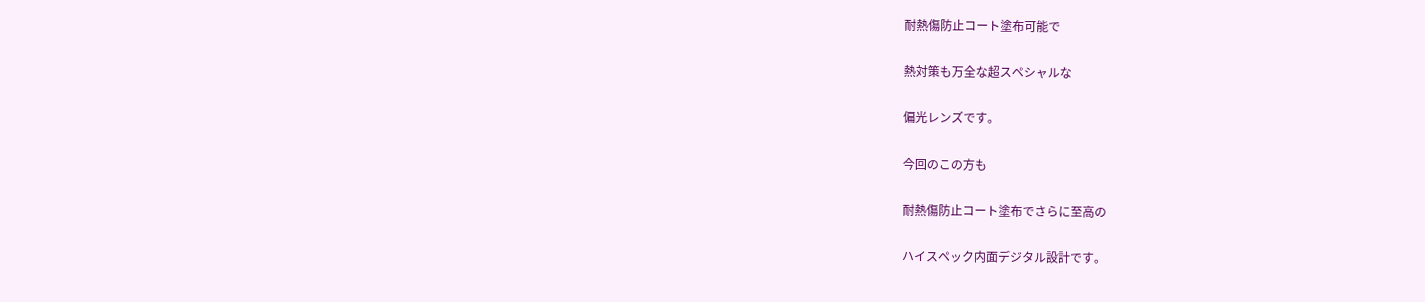耐熱傷防止コート塗布可能で

熱対策も万全な超スペシャルな

偏光レンズです。

今回のこの方も

耐熱傷防止コート塗布でさらに至高の

ハイスペック内面デジタル設計です。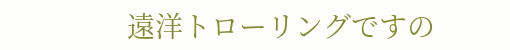遠洋トローリングですの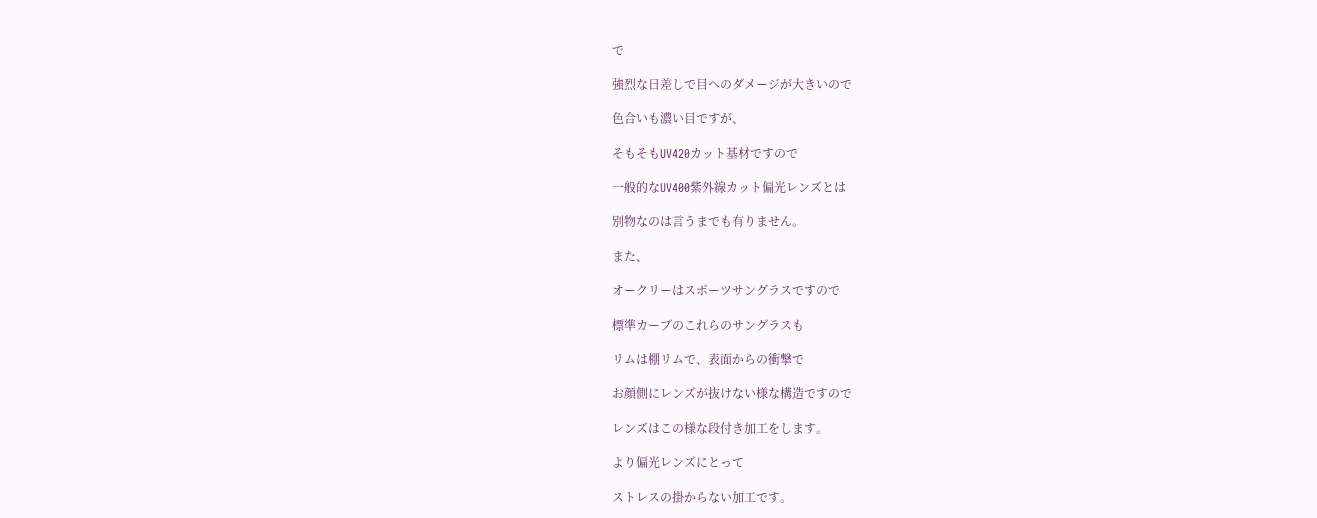で

強烈な日差しで目へのダメージが大きいので

色合いも濃い目ですが、

そもそもUV420カット基材ですので

一般的なUV400紫外線カット偏光レンズとは

別物なのは言うまでも有りません。

また、

オークリーはスポーツサングラスですので

標準カーブのこれらのサングラスも

リムは棚リムで、表面からの衝撃で

お顔側にレンズが抜けない様な構造ですので

レンズはこの様な段付き加工をします。

より偏光レンズにとって

ストレスの掛からない加工です。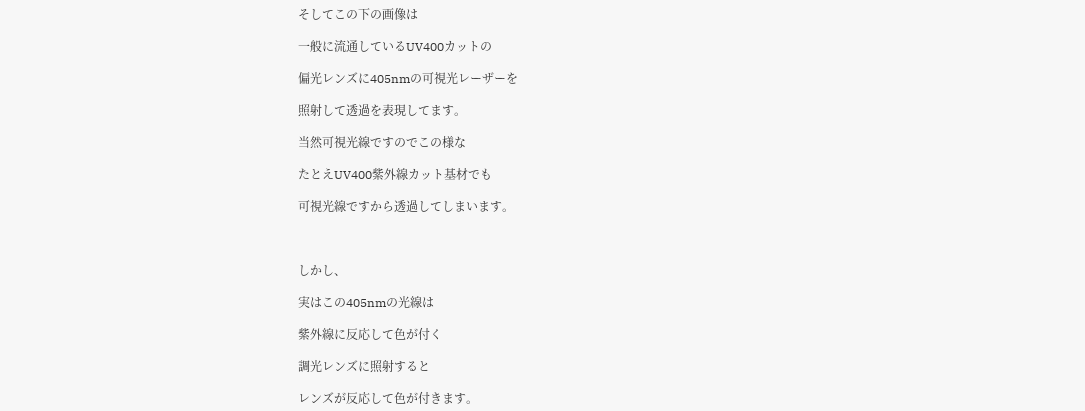そしてこの下の画像は

一般に流通しているUV400カットの

偏光レンズに405nmの可視光レーザーを

照射して透過を表現してます。

当然可視光線ですのでこの様な

たとえUV400紫外線カット基材でも

可視光線ですから透過してしまいます。



しかし、

実はこの405nmの光線は

紫外線に反応して色が付く

調光レンズに照射すると

レンズが反応して色が付きます。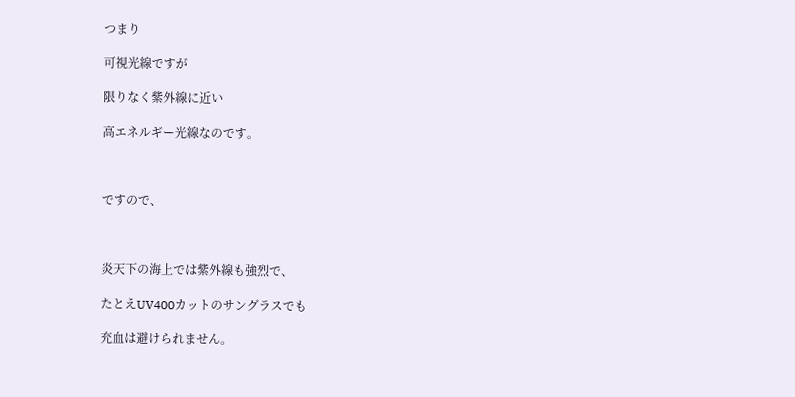つまり

可視光線ですが

限りなく紫外線に近い

高エネルギー光線なのです。



ですので、



炎天下の海上では紫外線も強烈で、

たとえUV400カットのサングラスでも

充血は避けられません。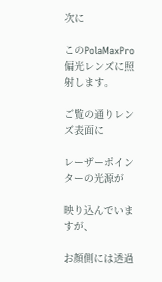次に

このPolaMaxPro偏光レンズに照射します。

ご覧の通りレンズ表面に

レーザーポインターの光源が

映り込んでいますが、

お顔側には透過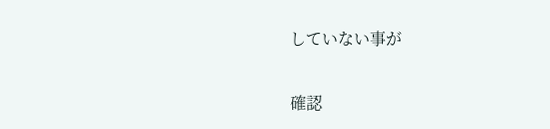していない事が

確認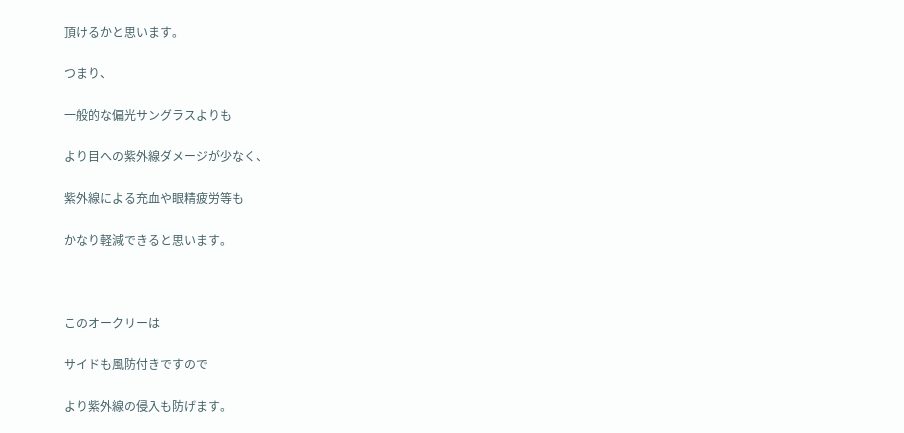頂けるかと思います。

つまり、

一般的な偏光サングラスよりも

より目への紫外線ダメージが少なく、

紫外線による充血や眼精疲労等も

かなり軽減できると思います。



このオークリーは

サイドも風防付きですので

より紫外線の侵入も防げます。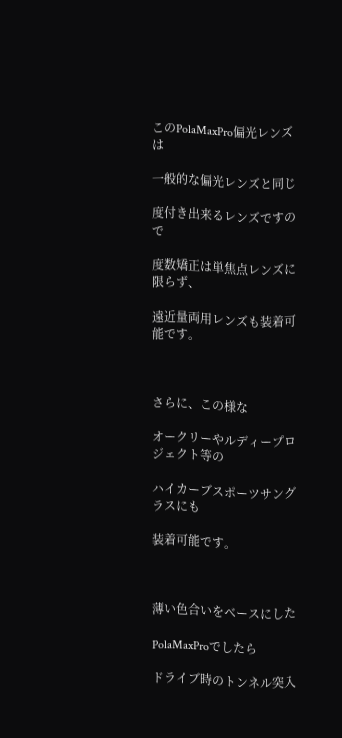このPolaMaxPro偏光レンズは

一般的な偏光レンズと同じ

度付き出来るレンズですので

度数矯正は単焦点レンズに限らず、

遠近量両用レンズも装着可能です。



さらに、この様な

オークリーやルディープロジェクト等の

ハイカーブスポーツサングラスにも

装着可能です。



薄い色合いをベースにした

PolaMaxProでしたら

ドライブ時のトンネル突入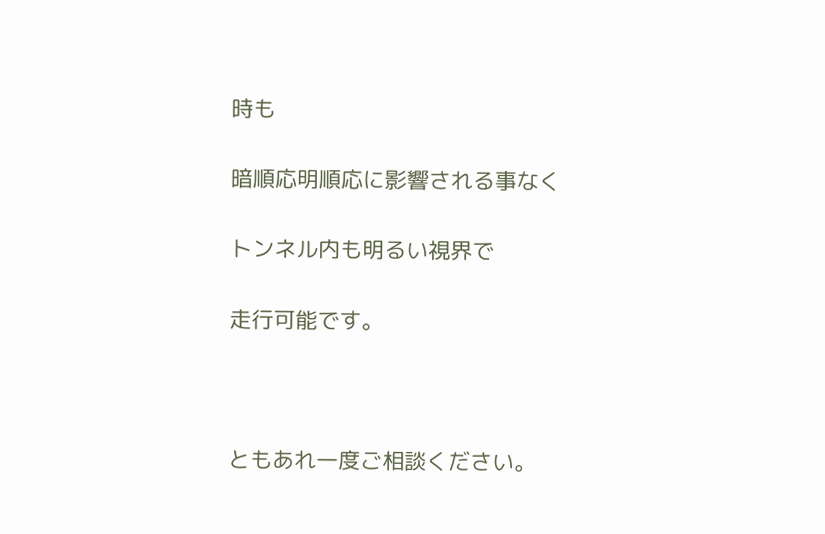時も

暗順応明順応に影響される事なく

トンネル内も明るい視界で

走行可能です。



ともあれ一度ご相談ください。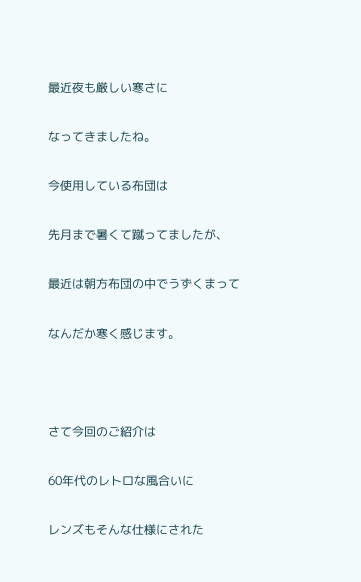最近夜も厳しい寒さに

なってきましたね。

今使用している布団は

先月まで暑くて蹴ってましたが、

最近は朝方布団の中でうずくまって

なんだか寒く感じます。



さて今回のご紹介は

60年代のレトロな風合いに

レンズもそんな仕様にされた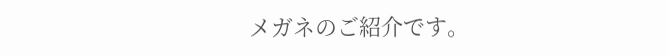メガネのご紹介です。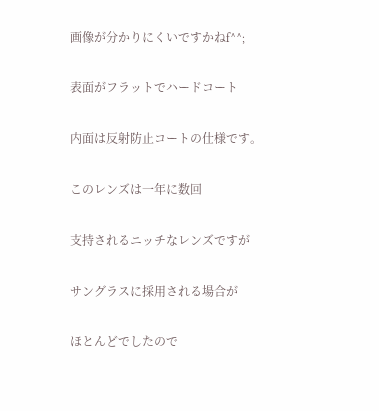画像が分かりにくいですかねf^^;

表面がフラットでハードコート

内面は反射防止コートの仕様です。

このレンズは一年に数回

支持されるニッチなレンズですが

サングラスに採用される場合が

ほとんどでしたので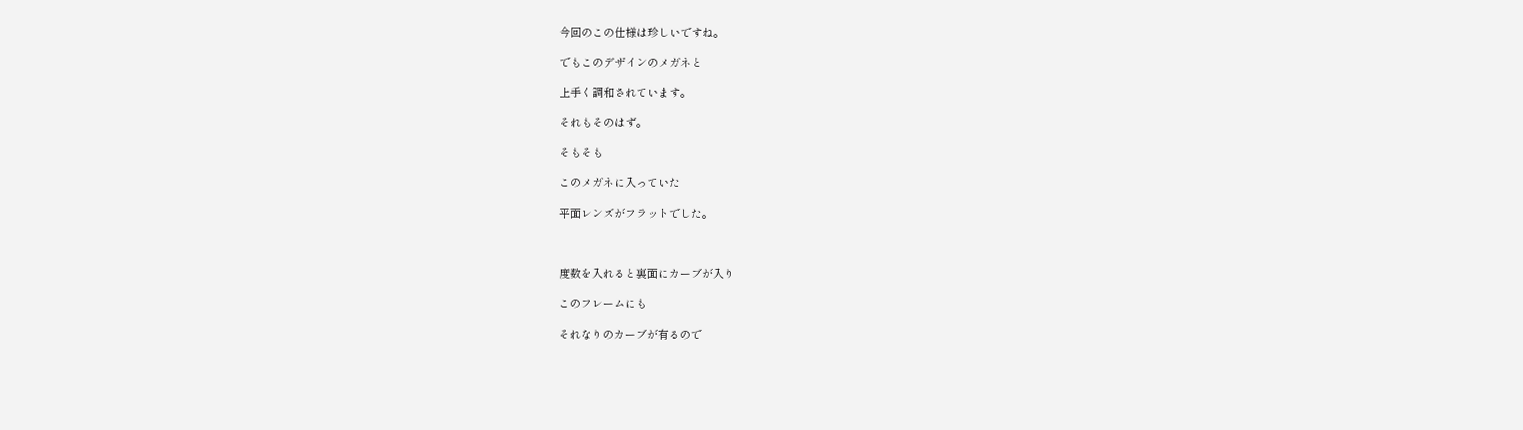今回のこの仕様は珍しいですね。

でもこのデザインのメガネと

上手く調和されています。

それもそのはず。

そもそも

このメガネに入っていた

平面レンズがフラットでした。



度数を入れると裏面にカーブが入り

このフレームにも

それなりのカーブが有るので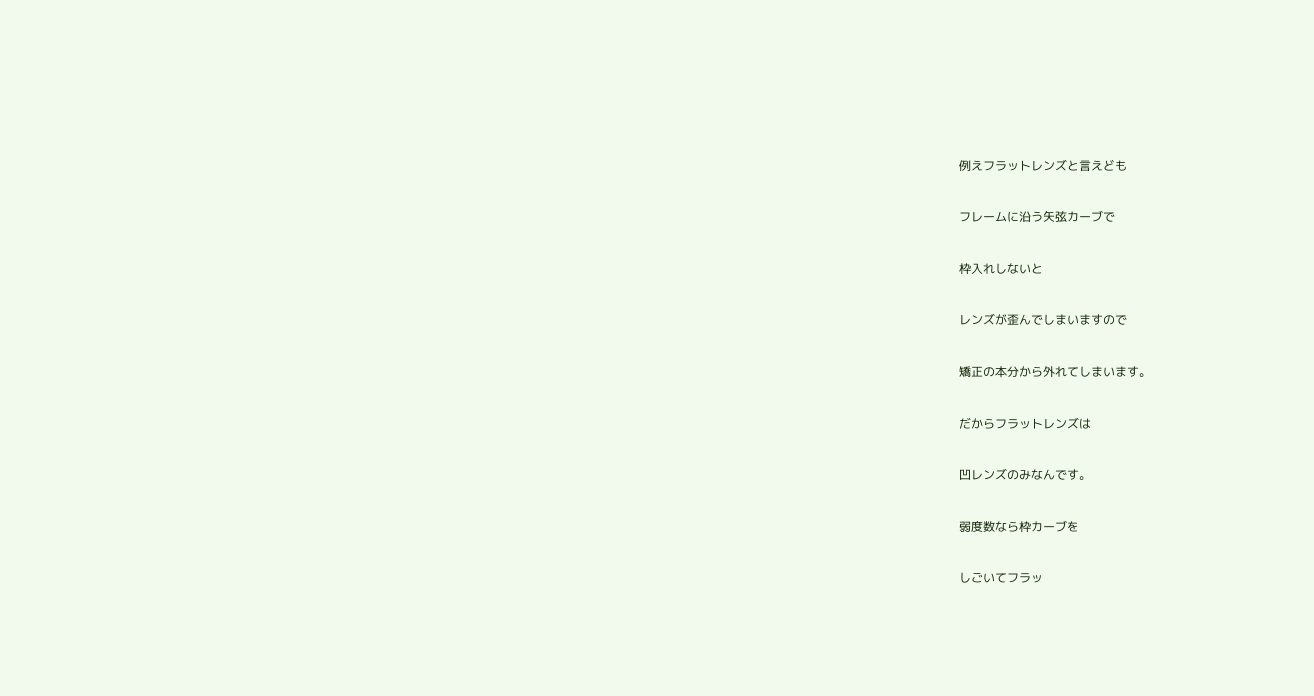例えフラットレンズと言えども

フレームに沿う矢弦カーブで

枠入れしないと

レンズが歪んでしまいますので

矯正の本分から外れてしまいます。

だからフラットレンズは

凹レンズのみなんです。

弱度数なら枠カーブを

しごいてフラッ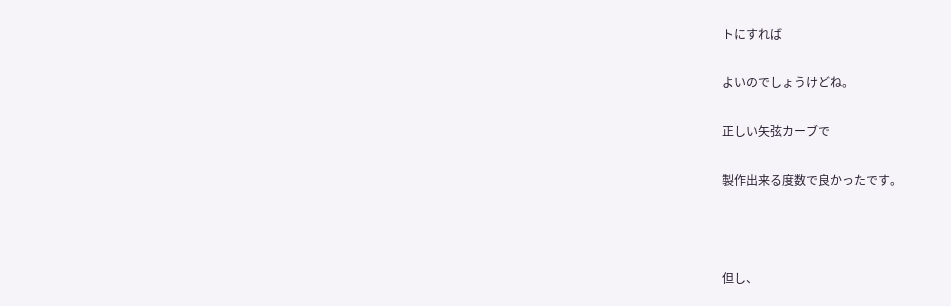トにすれば

よいのでしょうけどね。

正しい矢弦カーブで

製作出来る度数で良かったです。



但し、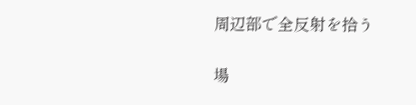周辺部で全反射を拾う

場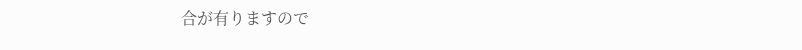合が有りますので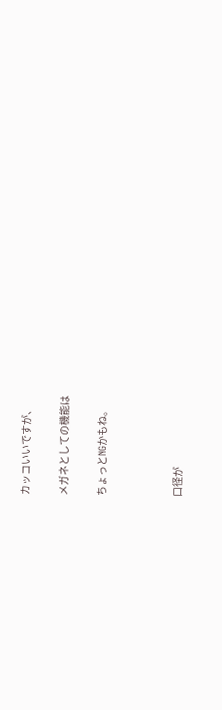カッコいいですが、

メガネとしての機能は

ちょっとNGかもね。



口径が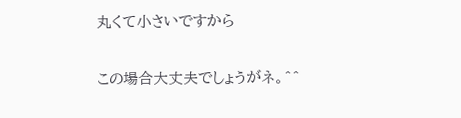丸くて小さいですから

この場合大丈夫でしょうがネ。^^